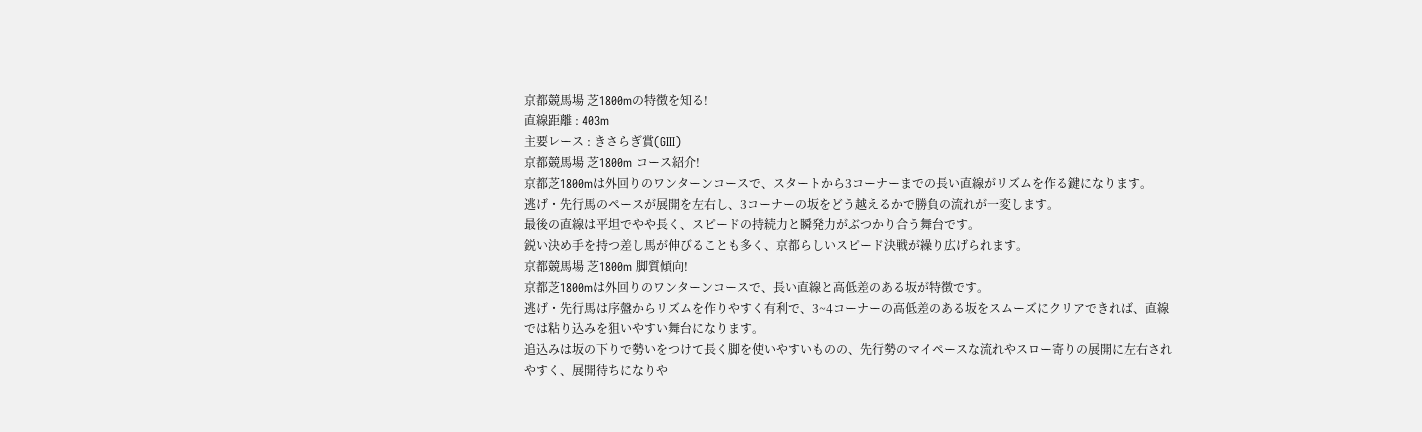京都競馬場 芝1800mの特徴を知る!
直線距離 : 403m
主要レース : きさらぎ賞(GIII)
京都競馬場 芝1800m コース紹介!
京都芝1800mは外回りのワンターンコースで、スタートから3コーナーまでの長い直線がリズムを作る鍵になります。
逃げ・先行馬のペースが展開を左右し、3コーナーの坂をどう越えるかで勝負の流れが一変します。
最後の直線は平坦でやや長く、スピードの持続力と瞬発力がぶつかり合う舞台です。
鋭い決め手を持つ差し馬が伸びることも多く、京都らしいスピード決戦が繰り広げられます。
京都競馬場 芝1800m 脚質傾向!
京都芝1800mは外回りのワンターンコースで、長い直線と高低差のある坂が特徴です。
逃げ・先行馬は序盤からリズムを作りやすく有利で、3~4コーナーの高低差のある坂をスムーズにクリアできれば、直線では粘り込みを狙いやすい舞台になります。
追込みは坂の下りで勢いをつけて長く脚を使いやすいものの、先行勢のマイペースな流れやスロー寄りの展開に左右されやすく、展開待ちになりや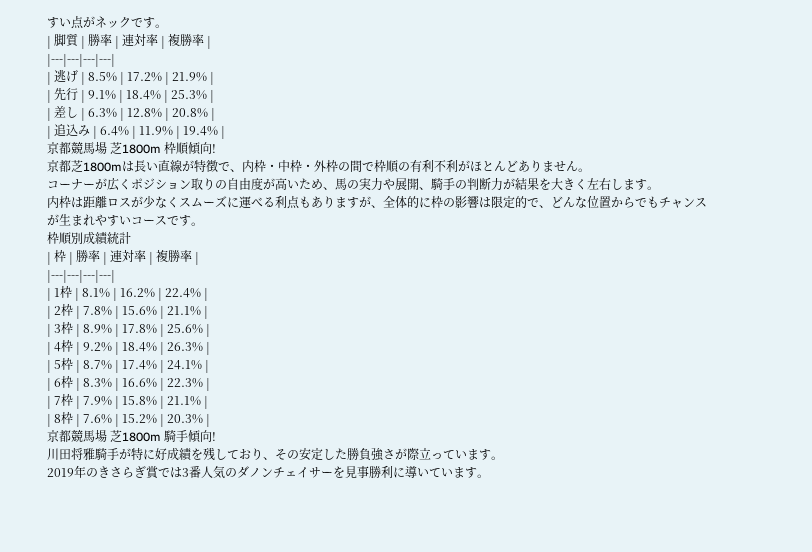すい点がネックです。
| 脚質 | 勝率 | 連対率 | 複勝率 |
|---|---|---|---|
| 逃げ | 8.5% | 17.2% | 21.9% |
| 先行 | 9.1% | 18.4% | 25.3% |
| 差し | 6.3% | 12.8% | 20.8% |
| 追込み | 6.4% | 11.9% | 19.4% |
京都競馬場 芝1800m 枠順傾向!
京都芝1800mは長い直線が特徴で、内枠・中枠・外枠の間で枠順の有利不利がほとんどありません。
コーナーが広くポジション取りの自由度が高いため、馬の実力や展開、騎手の判断力が結果を大きく左右します。
内枠は距離ロスが少なくスムーズに運べる利点もありますが、全体的に枠の影響は限定的で、どんな位置からでもチャンスが生まれやすいコースです。
枠順別成績統計
| 枠 | 勝率 | 連対率 | 複勝率 |
|---|---|---|---|
| 1枠 | 8.1% | 16.2% | 22.4% |
| 2枠 | 7.8% | 15.6% | 21.1% |
| 3枠 | 8.9% | 17.8% | 25.6% |
| 4枠 | 9.2% | 18.4% | 26.3% |
| 5枠 | 8.7% | 17.4% | 24.1% |
| 6枠 | 8.3% | 16.6% | 22.3% |
| 7枠 | 7.9% | 15.8% | 21.1% |
| 8枠 | 7.6% | 15.2% | 20.3% |
京都競馬場 芝1800m 騎手傾向!
川田将雅騎手が特に好成績を残しており、その安定した勝負強さが際立っています。
2019年のきさらぎ賞では3番人気のダノンチェイサーを見事勝利に導いています。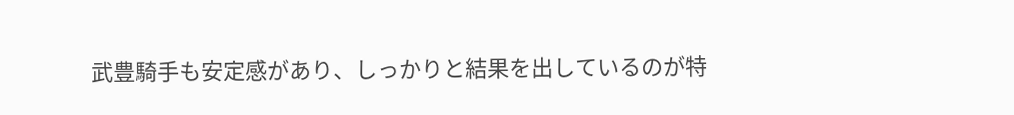武豊騎手も安定感があり、しっかりと結果を出しているのが特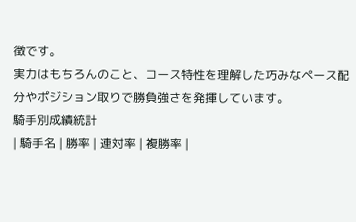徴です。
実力はもちろんのこと、コース特性を理解した巧みなペース配分やポジション取りで勝負強さを発揮しています。
騎手別成績統計
| 騎手名 | 勝率 | 連対率 | 複勝率 |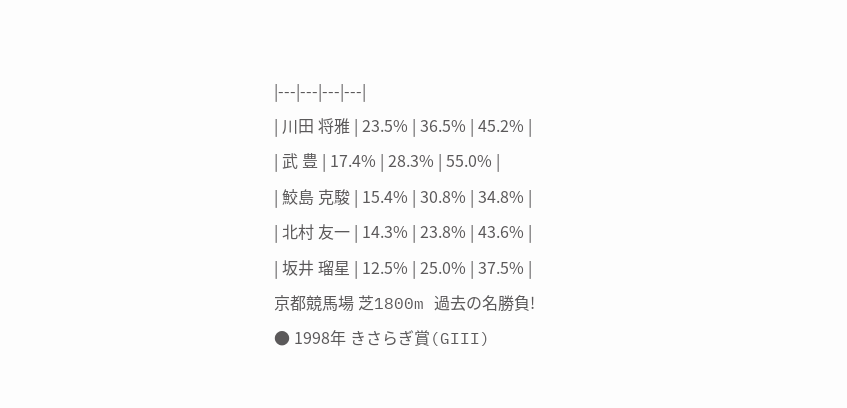|---|---|---|---|
| 川田 将雅 | 23.5% | 36.5% | 45.2% |
| 武 豊 | 17.4% | 28.3% | 55.0% |
| 鮫島 克駿 | 15.4% | 30.8% | 34.8% |
| 北村 友一 | 14.3% | 23.8% | 43.6% |
| 坂井 瑠星 | 12.5% | 25.0% | 37.5% |
京都競馬場 芝1800m 過去の名勝負!
● 1998年 きさらぎ賞(GIII)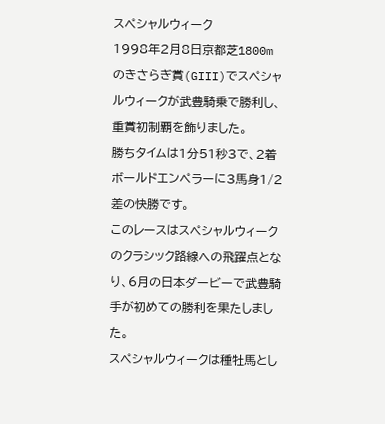スペシャルウィーク
1998年2月8日京都芝1800mのきさらぎ賞(GIII)でスペシャルウィークが武豊騎乗で勝利し、重賞初制覇を飾りました。
勝ちタイムは1分51秒3で、2着ボールドエンペラーに3馬身1/2差の快勝です。
このレースはスペシャルウィークのクラシック路線への飛躍点となり、6月の日本ダービーで武豊騎手が初めての勝利を果たしました。
スペシャルウィークは種牡馬とし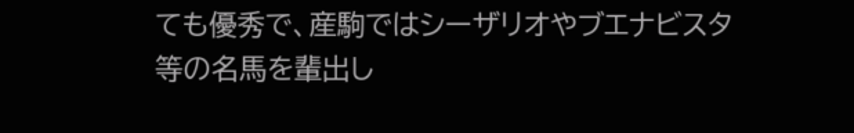ても優秀で、産駒ではシーザリオやブエナビスタ等の名馬を輩出し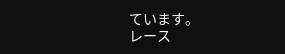ています。
レース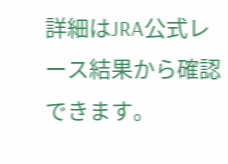詳細はJRA公式レース結果から確認できます。